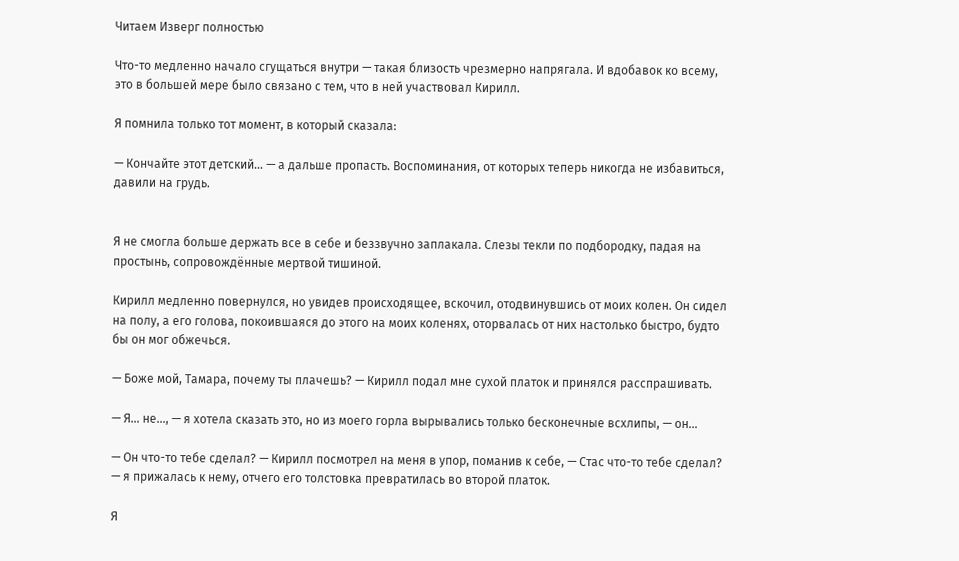Читаем Изверг полностью

Что-то медленно начало сгущаться внутри — такая близость чрезмерно напрягала. И вдобавок ко всему, это в большей мере было связано с тем, что в ней участвовал Кирилл.

Я помнила только тот момент, в который сказала:

— Кончайте этот детский… — а дальше пропасть. Воспоминания, от которых теперь никогда не избавиться, давили на грудь.


Я не смогла больше держать все в себе и беззвучно заплакала. Слезы текли по подбородку, падая на простынь, сопровождённые мертвой тишиной.

Кирилл медленно повернулся, но увидев происходящее, вскочил, отодвинувшись от моих колен. Он сидел на полу, а его голова, покоившаяся до этого на моих коленях, оторвалась от них настолько быстро, будто бы он мог обжечься.

— Боже мой, Тамара, почему ты плачешь? — Кирилл подал мне сухой платок и принялся расспрашивать.

— Я… не…, — я хотела сказать это, но из моего горла вырывались только бесконечные всхлипы, — он…

— Он что-то тебе сделал? — Кирилл посмотрел на меня в упор, поманив к себе, — Стас что-то тебе сделал? — я прижалась к нему, отчего его толстовка превратилась во второй платок.

Я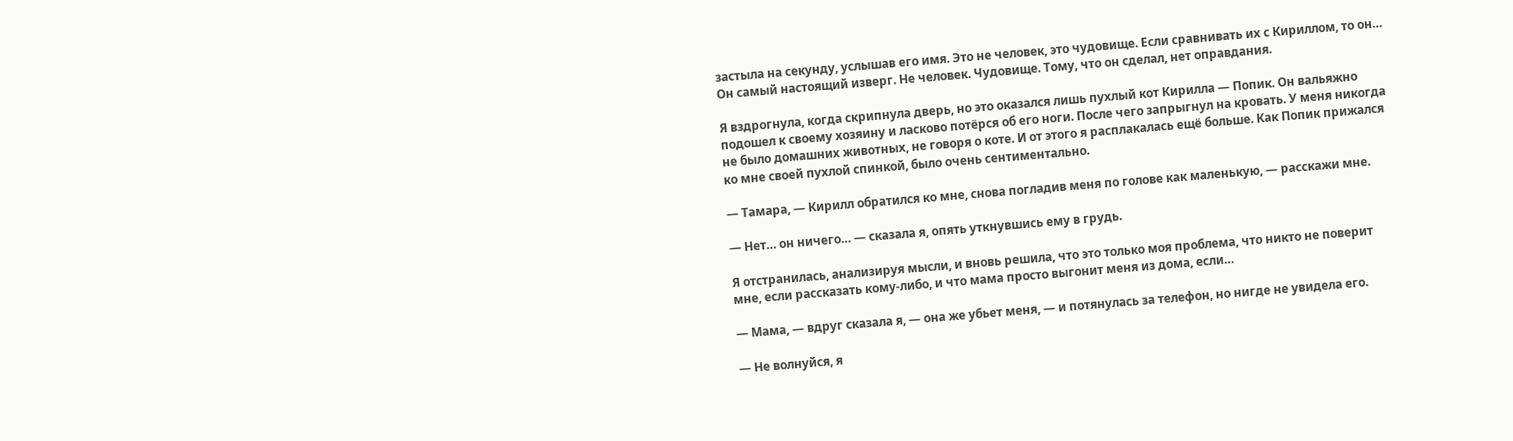застыла на секунду, услышав его имя. Это не человек, это чудовище. Если сравнивать их с Кириллом, то он… Он самый настоящий изверг. Не человек. Чудовище. Тому, что он сделал, нет оправдания.

Я вздрогнула, когда скрипнула дверь, но это оказался лишь пухлый кот Кирилла — Попик. Он вальяжно подошел к своему хозяину и ласково потёрся об его ноги. После чего запрыгнул на кровать. У меня никогда не было домашних животных, не говоря о коте. И от этого я расплакалась ещё больше. Как Попик прижался ко мне своей пухлой спинкой, было очень сентиментально.

— Тамара, — Кирилл обратился ко мне, снова погладив меня по голове как маленькую, — расскажи мне.

— Нет… он ничего… — сказала я, опять уткнувшись ему в грудь.

Я отстранилась, анализируя мысли, и вновь решила, что это только моя проблема, что никто не поверит мне, если рассказать кому-либо, и что мама просто выгонит меня из дома, если…

— Мама, — вдруг сказала я, — она же убьет меня, — и потянулась за телефон, но нигде не увидела его.

— Не волнуйся, я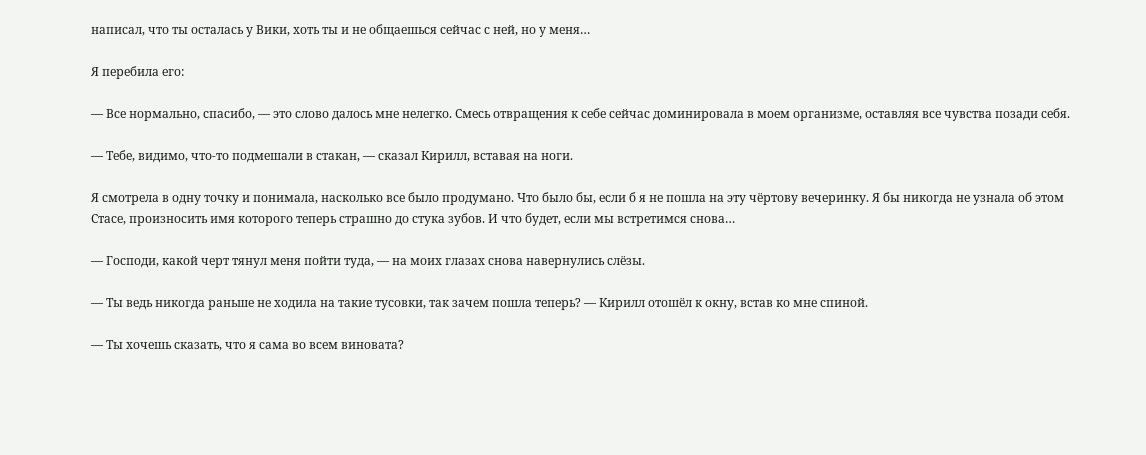написал, что ты осталась у Вики, хоть ты и не общаешься сейчас с ней, но у меня…

Я перебила его:

— Все нормально, спасибо, — это слово далось мне нелегко. Смесь отвращения к себе сейчас доминировала в моем организме, оставляя все чувства позади себя.

— Тебе, видимо, что-то подмешали в стакан, — сказал Кирилл, вставая на ноги.

Я смотрела в одну точку и понимала, насколько все было продумано. Что было бы, если б я не пошла на эту чёртову вечеринку. Я бы никогда не узнала об этом Стасе, произносить имя которого теперь страшно до стука зубов. И что будет, если мы встретимся снова…

— Господи, какой черт тянул меня пойти туда, — на моих глазах снова навернулись слёзы.

— Ты ведь никогда раньше не ходила на такие тусовки, так зачем пошла теперь? — Кирилл отошёл к окну, встав ко мне спиной.

— Ты хочешь сказать, что я сама во всем виновата?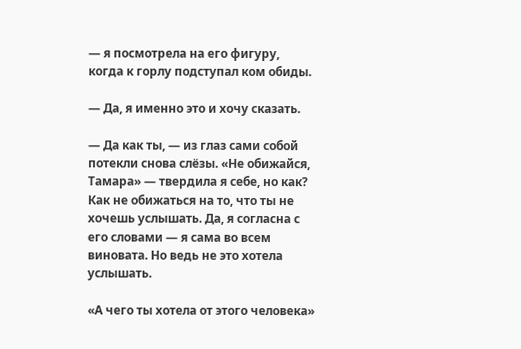— я посмотрела на его фигуру, когда к горлу подступал ком обиды.

— Да, я именно это и хочу сказать.

— Да как ты, — из глаз сами собой потекли снова слёзы. «Не обижайся, Тамара» — твердила я себе, но как? Как не обижаться на то, что ты не хочешь услышать. Да, я согласна с его словами — я сама во всем виновата. Но ведь не это хотела услышать.

«А чего ты хотела от этого человека»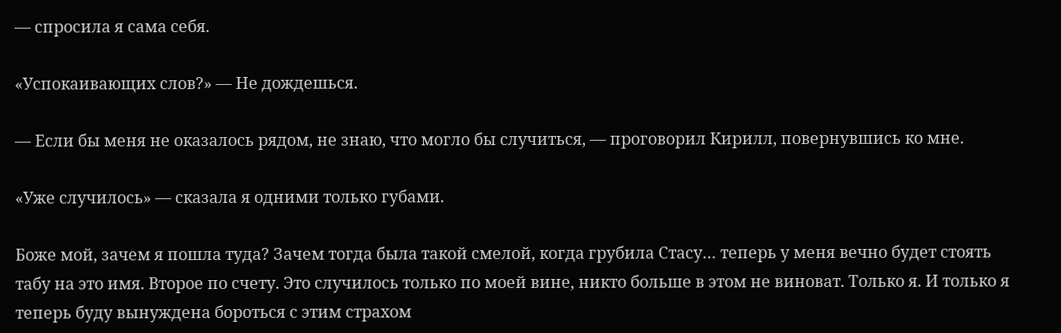— спросила я сама себя.

«Успокаивающих слов?» — Не дождешься.

— Если бы меня не оказалось рядом, не знаю, что могло бы случиться, — проговорил Кирилл, повернувшись ко мне.

«Уже случилось» — сказала я одними только губами.

Боже мой, зачем я пошла туда? Зачем тогда была такой смелой, когда грубила Стасу… теперь у меня вечно будет стоять табу на это имя. Второе по счету. Это случилось только по моей вине, никто больше в этом не виноват. Только я. И только я теперь буду вынуждена бороться с этим страхом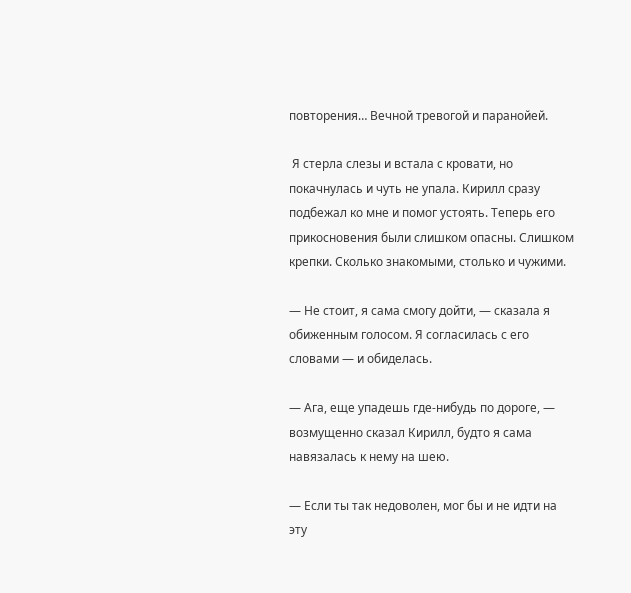повторения… Вечной тревогой и паранойей.

 Я стерла слезы и встала с кровати, но покачнулась и чуть не упала. Кирилл сразу подбежал ко мне и помог устоять. Теперь его прикосновения были слишком опасны. Слишком крепки. Сколько знакомыми, столько и чужими.

— Не стоит, я сама смогу дойти, — сказала я обиженным голосом. Я согласилась с его словами — и обиделась.

— Ага, еще упадешь где-нибудь по дороге, — возмущенно сказал Кирилл, будто я сама навязалась к нему на шею.

— Если ты так недоволен, мог бы и не идти на эту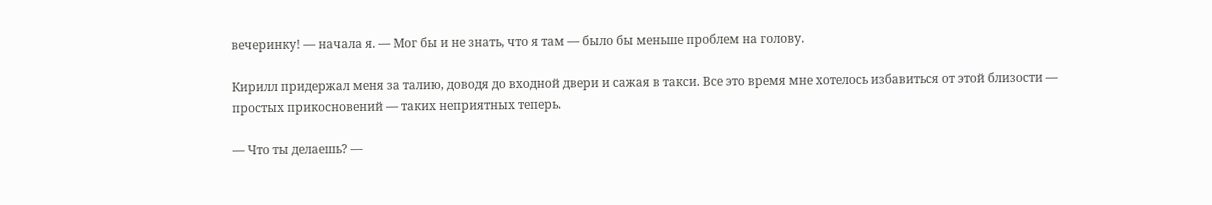вечеринку! — начала я. — Мог бы и не знать, что я там — было бы меньше проблем на голову.

Кирилл придержал меня за талию, доводя до входной двери и сажая в такси. Все это время мне хотелось избавиться от этой близости — простых прикосновений — таких неприятных теперь.

— Что ты делаешь? —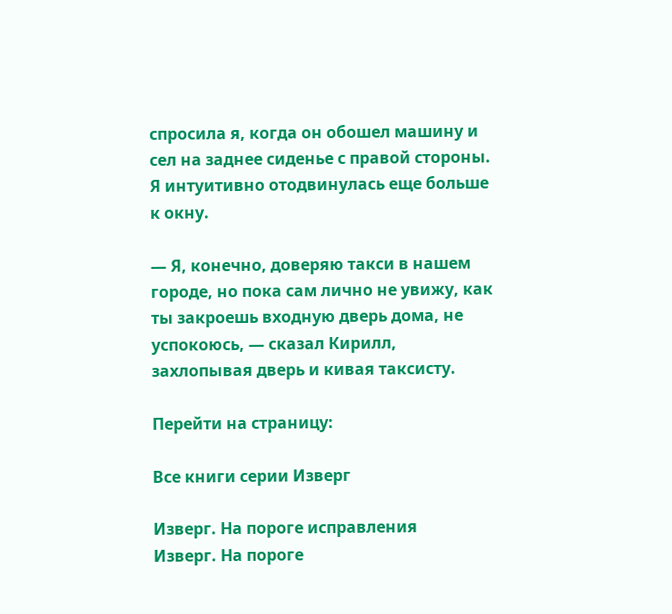спросила я, когда он обошел машину и сел на заднее сиденье с правой стороны. Я интуитивно отодвинулась еще больше к окну.

— Я, конечно, доверяю такси в нашем городе, но пока сам лично не увижу, как ты закроешь входную дверь дома, не успокоюсь, — сказал Кирилл, захлопывая дверь и кивая таксисту.

Перейти на страницу:

Все книги серии Изверг

Изверг. На пороге исправления
Изверг. На пороге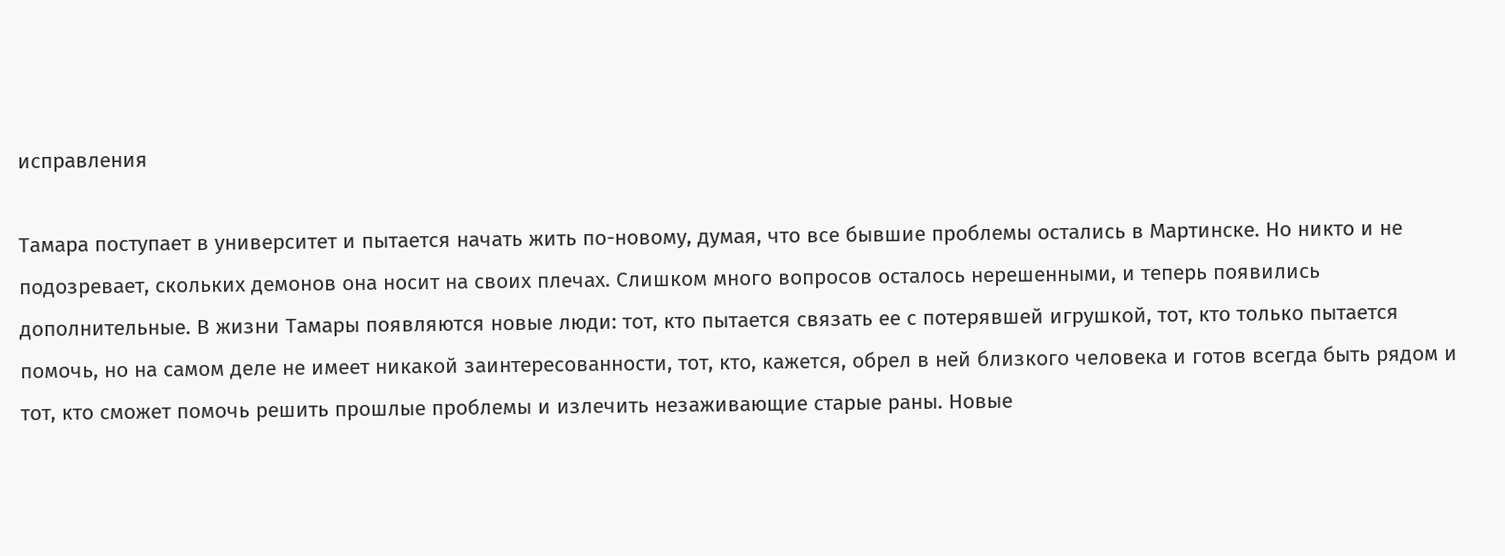исправления

Тамара поступает в университет и пытается начать жить по-новому, думая, что все бывшие проблемы остались в Мартинске. Но никто и не подозревает, скольких демонов она носит на своих плечах. Слишком много вопросов осталось нерешенными, и теперь появились дополнительные. В жизни Тамары появляются новые люди: тот, кто пытается связать ее с потерявшей игрушкой, тот, кто только пытается помочь, но на самом деле не имеет никакой заинтересованности, тот, кто, кажется, обрел в ней близкого человека и готов всегда быть рядом и тот, кто сможет помочь решить прошлые проблемы и излечить незаживающие старые раны. Новые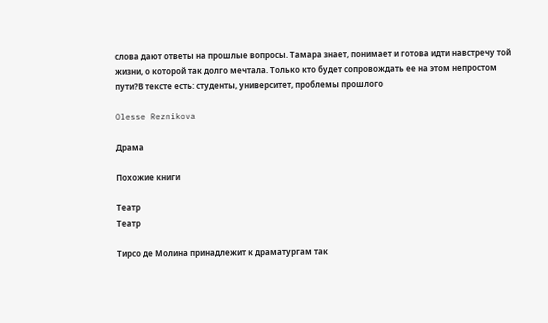слова дают ответы на прошлые вопросы. Тамара знает, понимает и готова идти навстречу той жизни, о которой так долго мечтала. Только кто будет сопровождать ее на этом непростом пути?В тексте есть: студенты, университет, проблемы прошлого

Olesse Reznikova

Драма

Похожие книги

Театр
Театр

Тирсо де Молина принадлежит к драматургам так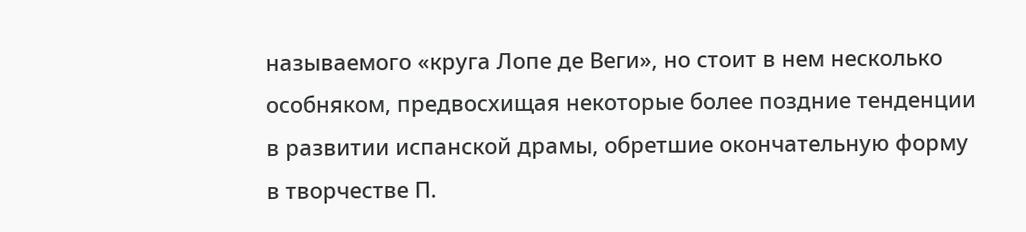называемого «круга Лопе де Веги», но стоит в нем несколько особняком, предвосхищая некоторые более поздние тенденции в развитии испанской драмы, обретшие окончательную форму в творчестве П.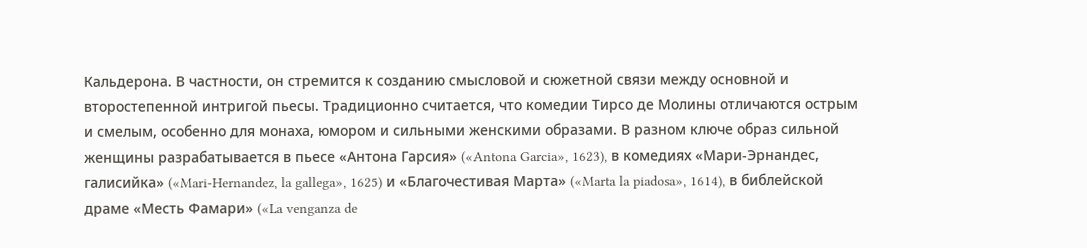Кальдерона. В частности, он стремится к созданию смысловой и сюжетной связи между основной и второстепенной интригой пьесы. Традиционно считается, что комедии Тирсо де Молины отличаются острым и смелым, особенно для монаха, юмором и сильными женскими образами. В разном ключе образ сильной женщины разрабатывается в пьесе «Антона Гарсия» («Antona Garcia», 1623), в комедиях «Мари-Эрнандес, галисийка» («Mari-Hernandez, la gallega», 1625) и «Благочестивая Марта» («Marta la piadosa», 1614), в библейской драме «Месть Фамари» («La venganza de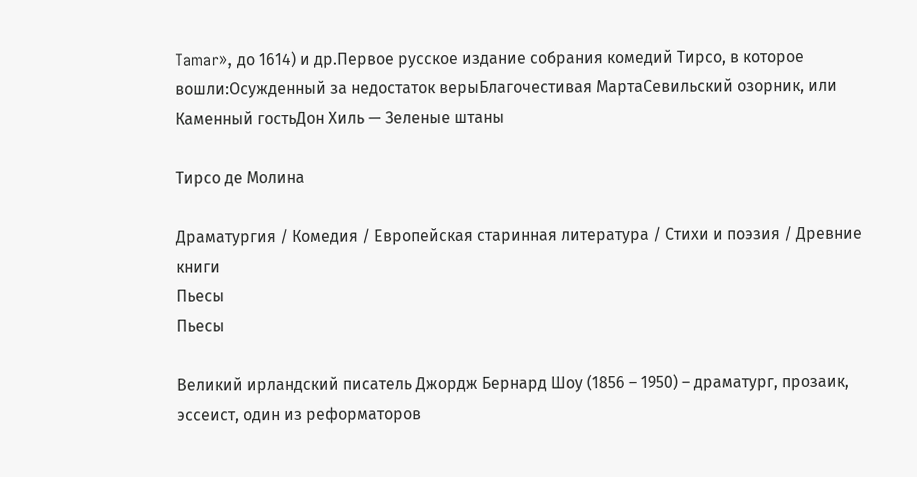Tamar», до 1614) и др.Первое русское издание собрания комедий Тирсо, в которое вошли:Осужденный за недостаток верыБлагочестивая МартаСевильский озорник, или Каменный гостьДон Хиль — Зеленые штаны

Тирсо де Молина

Драматургия / Комедия / Европейская старинная литература / Стихи и поэзия / Древние книги
Пьесы
Пьесы

Великий ирландский писатель Джордж Бернард Шоу (1856 – 1950) – драматург, прозаик, эссеист, один из реформаторов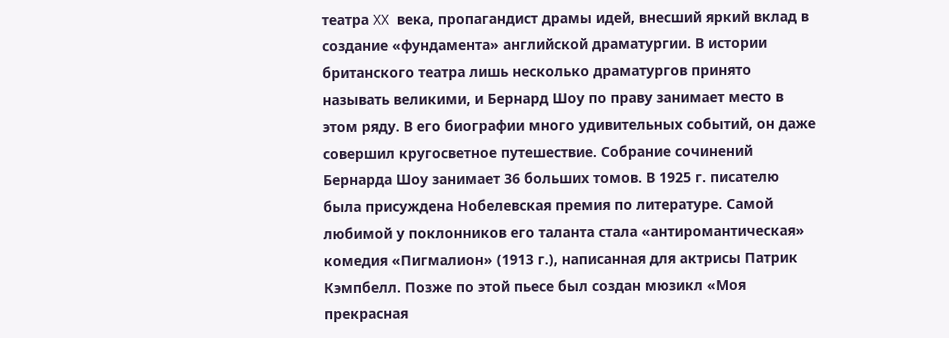театра XX века, пропагандист драмы идей, внесший яркий вклад в создание «фундамента» английской драматургии. В истории британского театра лишь несколько драматургов принято называть великими, и Бернард Шоу по праву занимает место в этом ряду. В его биографии много удивительных событий, он даже совершил кругосветное путешествие. Собрание сочинений Бернарда Шоу занимает 36 больших томов. В 1925 г. писателю была присуждена Нобелевская премия по литературе. Самой любимой у поклонников его таланта стала «антиромантическая» комедия «Пигмалион» (1913 г.), написанная для актрисы Патрик Кэмпбелл. Позже по этой пьесе был создан мюзикл «Моя прекрасная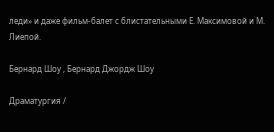леди» и даже фильм-балет с блистательными Е. Максимовой и М. Лиепой.

Бернард Шоу , Бернард Джордж Шоу

Драматургия /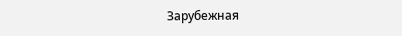Зарубежная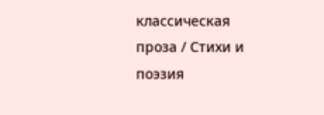классическая проза / Стихи и поэзия